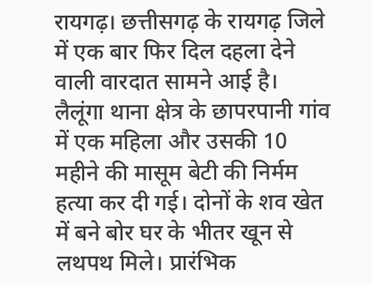रायगढ़। छत्तीसगढ़ के रायगढ़ जिले में एक बार फिर दिल दहला देने वाली वारदात सामने आई है। लैलूंगा थाना क्षेत्र के छापरपानी गांव में एक महिला और उसकी 10 महीने की मासूम बेटी की निर्मम हत्या कर दी गई। दोनों के शव खेत में बने बोर घर के भीतर खून से लथपथ मिले। प्रारंभिक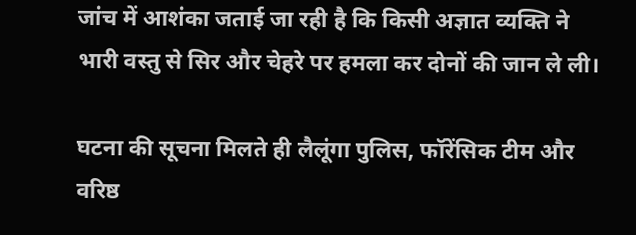जांच में आशंका जताई जा रही है कि किसी अज्ञात व्यक्ति ने भारी वस्तु से सिर और चेहरे पर हमला कर दोनों की जान ले ली।

घटना की सूचना मिलते ही लैलूंगा पुलिस, फॉरेंसिक टीम और वरिष्ठ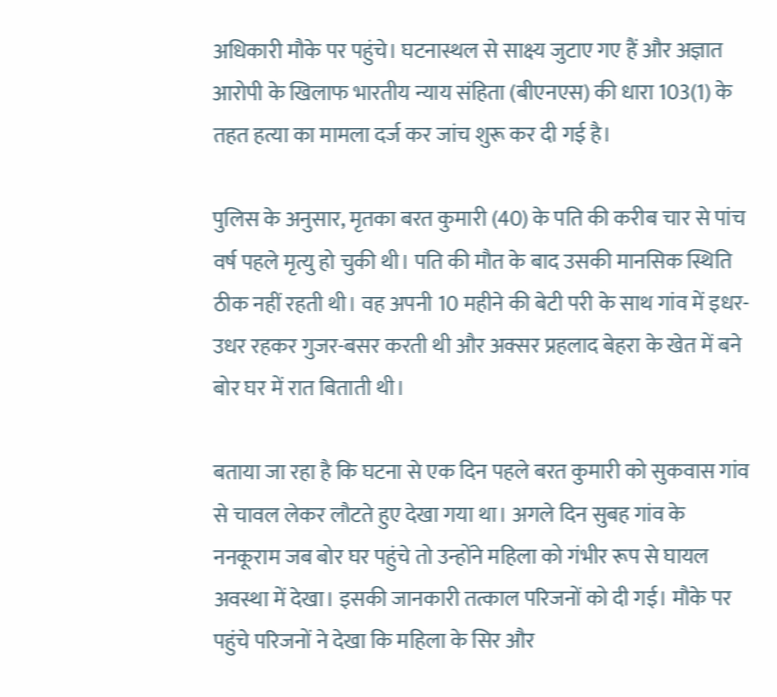अधिकारी मौके पर पहुंचे। घटनास्थल से साक्ष्य जुटाए गए हैं और अज्ञात आरोपी के खिलाफ भारतीय न्याय संहिता (बीएनएस) की धारा 103(1) के तहत हत्या का मामला दर्ज कर जांच शुरू कर दी गई है।

पुलिस के अनुसार, मृतका बरत कुमारी (40) के पति की करीब चार से पांच वर्ष पहले मृत्यु हो चुकी थी। पति की मौत के बाद उसकी मानसिक स्थिति ठीक नहीं रहती थी। वह अपनी 10 महीने की बेटी परी के साथ गांव में इधर-उधर रहकर गुजर-बसर करती थी और अक्सर प्रहलाद बेहरा के खेत में बने बोर घर में रात बिताती थी।

बताया जा रहा है कि घटना से एक दिन पहले बरत कुमारी को सुकवास गांव से चावल लेकर लौटते हुए देखा गया था। अगले दिन सुबह गांव के ननकूराम जब बोर घर पहुंचे तो उन्होंने महिला को गंभीर रूप से घायल अवस्था में देखा। इसकी जानकारी तत्काल परिजनों को दी गई। मौके पर पहुंचे परिजनों ने देखा कि महिला के सिर और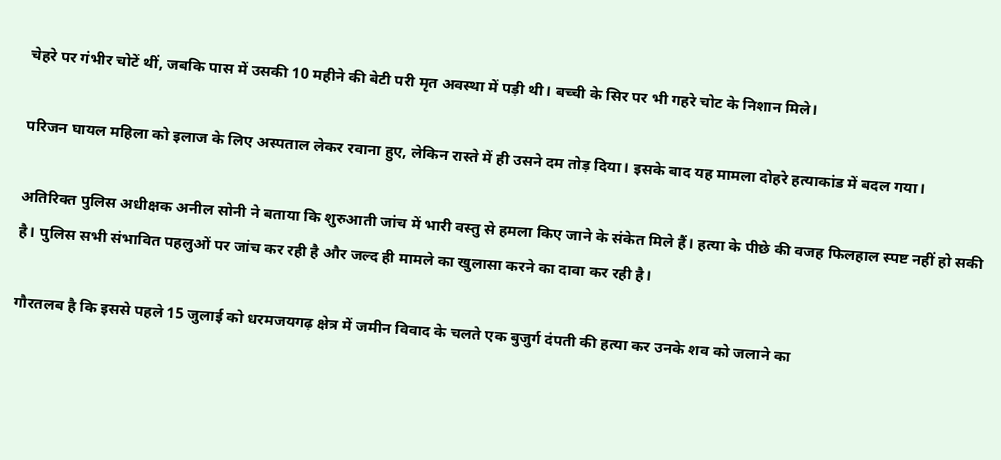चेहरे पर गंभीर चोटें थीं, जबकि पास में उसकी 10 महीने की बेटी परी मृत अवस्था में पड़ी थी। बच्ची के सिर पर भी गहरे चोट के निशान मिले।

परिजन घायल महिला को इलाज के लिए अस्पताल लेकर रवाना हुए, लेकिन रास्ते में ही उसने दम तोड़ दिया। इसके बाद यह मामला दोहरे हत्याकांड में बदल गया।

अतिरिक्त पुलिस अधीक्षक अनील सोनी ने बताया कि शुरुआती जांच में भारी वस्तु से हमला किए जाने के संकेत मिले हैं। हत्या के पीछे की वजह फिलहाल स्पष्ट नहीं हो सकी है। पुलिस सभी संभावित पहलुओं पर जांच कर रही है और जल्द ही मामले का खुलासा करने का दावा कर रही है।

गौरतलब है कि इससे पहले 15 जुलाई को धरमजयगढ़ क्षेत्र में जमीन विवाद के चलते एक बुजुर्ग दंपती की हत्या कर उनके शव को जलाने का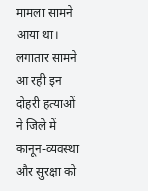मामला सामने आया था। लगातार सामने आ रही इन दोहरी हत्याओं ने जिले में कानून-व्यवस्था और सुरक्षा को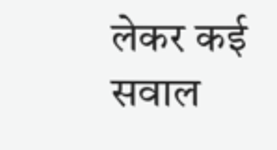लेकर कई सवाल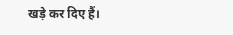खड़े कर दिए हैं।